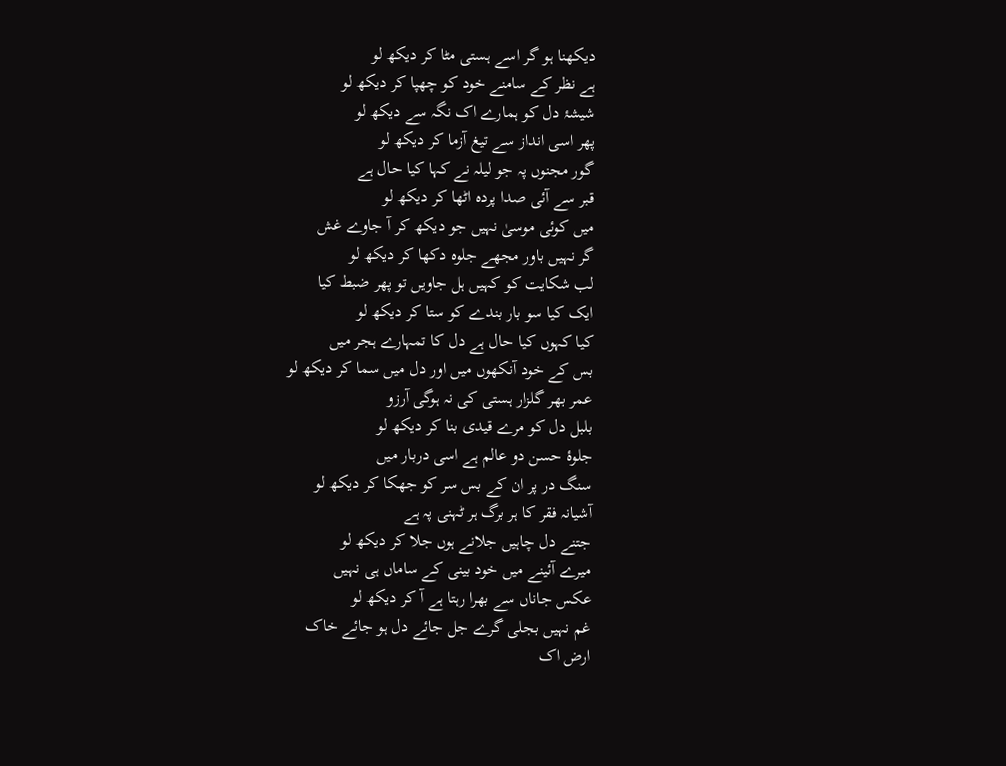دیکھنا ہو گر اسے ہستی مٹا کر دیکھ لو
ہے نظر کے سامنے خود کو چھپا کر دیکھ لو
شیشۂ دل کو ہمارے اک نگہ سے دیکھ لو
پھر اسی انداز سے تیغ آزما کر دیکھ لو
گور مجنوں پہ جو لیلہ نے کہا کیا حال ہے
قبر سے آئی صدا پردہ اٹھا کر دیکھ لو
میں کوئی موسیٰ نہیں جو دیکھ کر آ جاوے غش
گر نہیں باور مجھے جلوہ دکھا کر دیکھ لو
لب شکایت کو کہیں ہل جاویں تو پھر ضبط کیا
ایک کیا سو بار بندے کو ستا کر دیکھ لو
کیا کہوں کیا حال ہے دل کا تمہارے ہجر میں
بس کے خود آنکھوں میں اور دل میں سما کر دیکھ لو
عمر بھر گلزار ہستی کی نہ ہوگی آرزو
بلبل دل کو مرے قیدی بنا کر دیکھ لو
جلوۂ حسن دو عالم ہے اسی دربار میں
سنگ در پر ان کے بس سر کو جھکا کر دیکھ لو
آشیانہ فقر کا ہر برگ ہر ٹہنی پہ ہے
جتنے دل چاہیں جلانے ہوں جلا کر دیکھ لو
میرے آئینے میں خود بینی کے ساماں ہی نہیں
عکس جاناں سے بھرا رہتا ہے آ کر دیکھ لو
غم نہیں بجلی گرے جل جائے دل ہو جائے خاک
ارض اک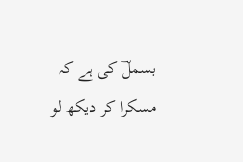بسملؔ کی ہے کہ مسکرا کر دیکھ لو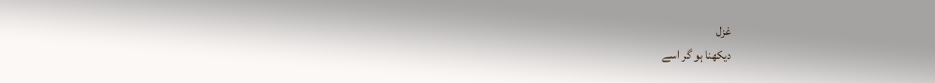غزل
دیکھنا ہو گر اسے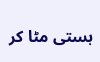ہستی مٹا کر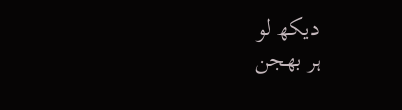دیکھ لو
ہر بھجن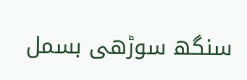سنگھ سوڑھی بسمل